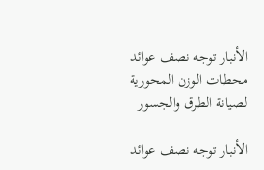الأنبار توجه نصف عوائد محطات الوزن المحورية لصيانة الطرق والجسور

الأنبار توجه نصف عوائد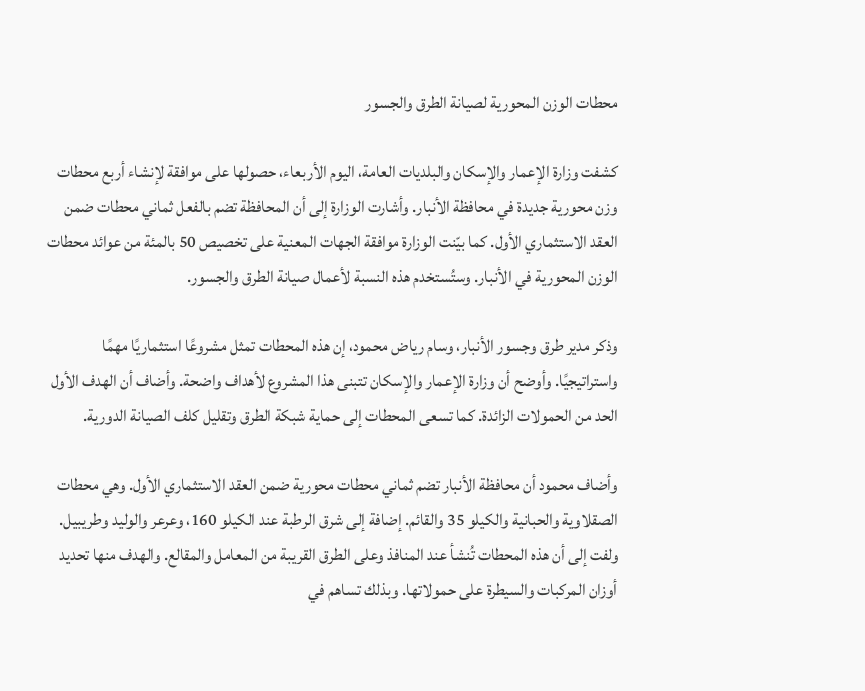محطات الوزن المحورية لصيانة الطرق والجسور

كشفت وزارة الإعمار والإسكان والبلديات العامة، اليوم الأربعاء، حصولها على موافقة لإنشاء أربع محطات وزن محورية جديدة في محافظة الأنبار. وأشارت الوزارة إلى أن المحافظة تضم بالفعل ثماني محطات ضمن العقد الاستثماري الأول. كما بيّنت الوزارة موافقة الجهات المعنية على تخصيص 50 بالمئة من عوائد محطات الوزن المحورية في الأنبار. وستُستخدم هذه النسبة لأعمال صيانة الطرق والجسور.

وذكر مدير طرق وجسور الأنبار، وسام رياض محمود، إن هذه المحطات تمثل مشروعًا استثماريًا مهمًا واستراتيجيًا. وأوضح أن وزارة الإعمار والإسكان تتبنى هذا المشروع لأهداف واضحة. وأضاف أن الهدف الأول الحد من الحمولات الزائدة. كما تسعى المحطات إلى حماية شبكة الطرق وتقليل كلف الصيانة الدورية.

وأضاف محمود أن محافظة الأنبار تضم ثماني محطات محورية ضمن العقد الاستثماري الأول. وهي محطات الصقلاوية والحبانية والكيلو 35 والقائم. إضافة إلى شرق الرطبة عند الكيلو 160، وعرعر والوليد وطريبيل. ولفت إلى أن هذه المحطات تُنشأ عند المنافذ وعلى الطرق القريبة من المعامل والمقالع. والهدف منها تحديد أوزان المركبات والسيطرة على حمولاتها. وبذلك تساهم في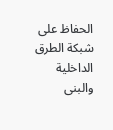الحفاظ على شبكة الطرق الداخلية والبنى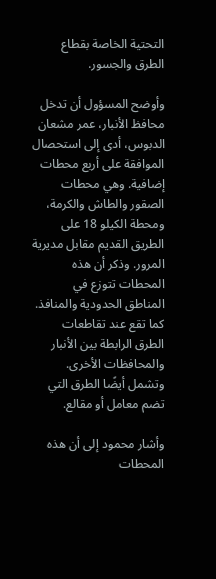التحتية الخاصة بقطاع الطرق والجسور.

وأوضح المسؤول أن تدخل محافظ الأنبار، عمر مشعان الدبوس، أدى إلى استحصال الموافقة على أربع محطات إضافية. وهي محطات الصقور والطاش والكرمة، ومحطة الكيلو 18 على الطريق القديم مقابل مديرية المرور. وذكر أن هذه المحطات تتوزع في المناطق الحدودية والمنافذ. كما تقع عند تقاطعات الطرق الرابطة بين الأنبار والمحافظات الأخرى. وتشمل أيضًا الطرق التي تضم معامل أو مقالع.

وأشار محمود إلى أن هذه المحطات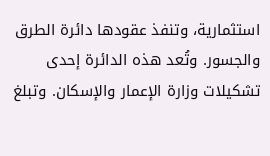استثمارية، وتنفذ عقودها دائرة الطرق والجسور. وتُعد هذه الدائرة إحدى تشكيلات وزارة الإعمار والإسكان. وتبلغ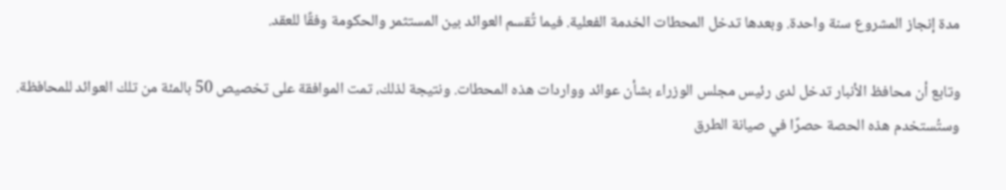مدة إنجاز المشروع سنة واحدة. وبعدها تدخل المحطات الخدمة الفعلية. فيما تُقسم العوائد بين المستثمر والحكومة وفقًا للعقد.

وتابع أن محافظ الأنبار تدخل لدى رئيس مجلس الوزراء بشأن عوائد وواردات هذه المحطات. ونتيجة لذلك، تمت الموافقة على تخصيص 50 بالمئة من تلك العوائد للمحافظة. وستُستخدم هذه الحصة حصرًا في صيانة الطرق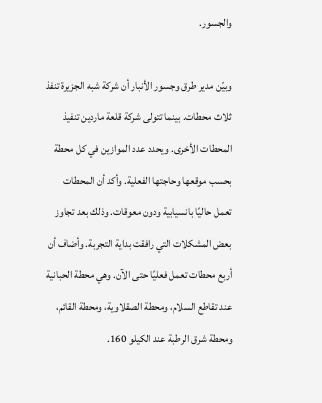والجسور.

وبيّن مدير طرق وجسور الأنبار أن شركة شبه الجزيرة تنفذ ثلاث محطات. بينما تتولى شركة قلعة ماردين تنفيذ المحطات الأخرى. ويحدد عدد الموازين في كل محطة بحسب موقعها وحاجتها الفعلية. وأكد أن المحطات تعمل حاليًا بانسيابية ودون معوقات. وذلك بعد تجاوز بعض المشكلات التي رافقت بداية التجربة. وأضاف أن أربع محطات تعمل فعليًا حتى الآن. وهي محطة الحبانية عند تقاطع السلام، ومحطة الصقلاوية، ومحطة القائم، ومحطة شرق الرطبة عند الكيلو 160.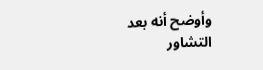وأوضح أنه بعد التشاور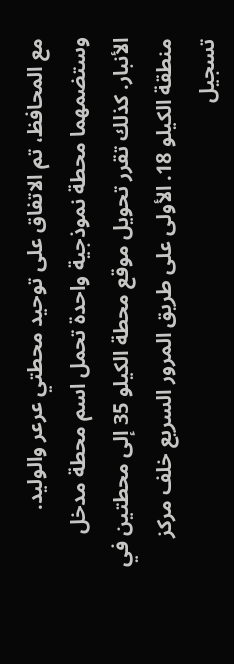مع المحافظ، تم الاتفاق على توحيد محطتي عرعر والوليد. وستضمهما محطة نموذجية واحدة تحمل اسم محطة مدخل الأنبار. كذلك تقرر تحويل موقع محطة الكيلو 35 إلى محطتين في منطقة الكيلو 18. الأولى على طريق المرور السريع خلف مركز تسجيل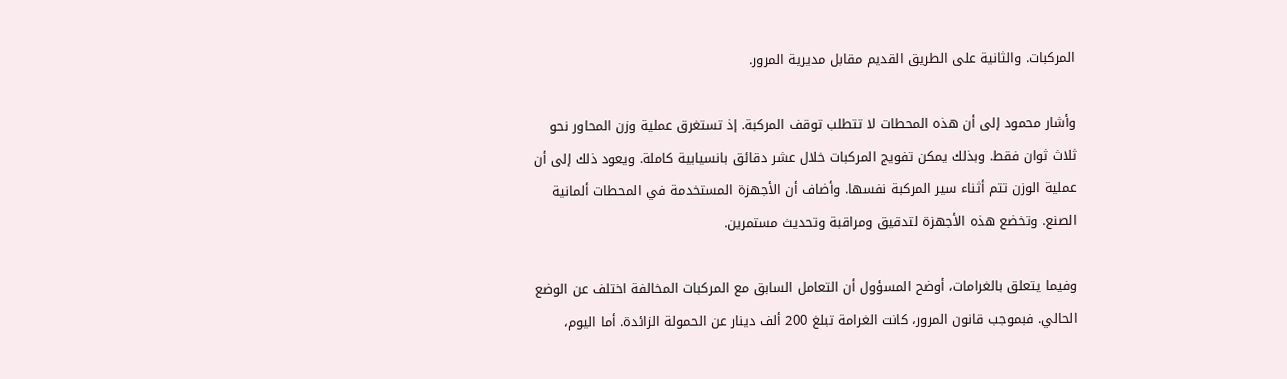المركبات. والثانية على الطريق القديم مقابل مديرية المرور.

وأشار محمود إلى أن هذه المحطات لا تتطلب توقف المركبة. إذ تستغرق عملية وزن المحاور نحو ثلاث ثوان فقط. وبذلك يمكن تفويج المركبات خلال عشر دقائق بانسيابية كاملة. ويعود ذلك إلى أن عملية الوزن تتم أثناء سير المركبة نفسها. وأضاف أن الأجهزة المستخدمة في المحطات ألمانية الصنع. وتخضع هذه الأجهزة لتدقيق ومراقبة وتحديث مستمرين.

وفيما يتعلق بالغرامات، أوضح المسؤول أن التعامل السابق مع المركبات المخالفة اختلف عن الوضع الحالي. فبموجب قانون المرور، كانت الغرامة تبلغ 200 ألف دينار عن الحمولة الزائدة. أما اليوم،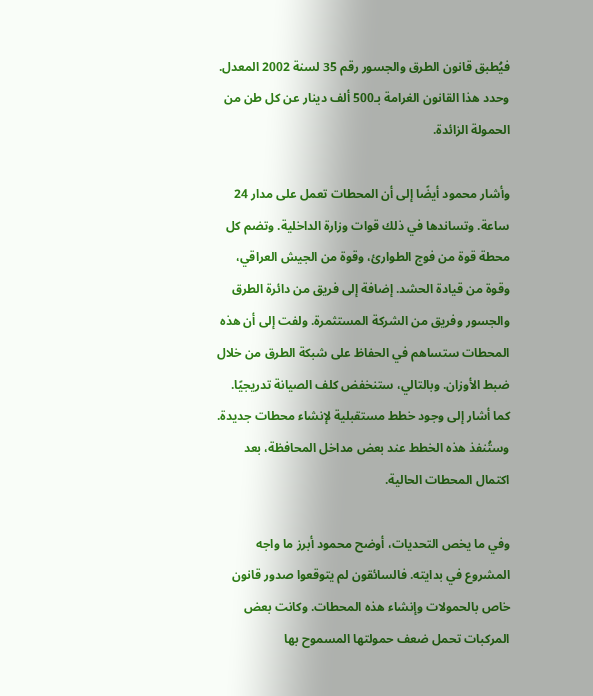فيُطبق قانون الطرق والجسور رقم 35 لسنة 2002 المعدل. وحدد هذا القانون الغرامة بـ500 ألف دينار عن كل طن من الحمولة الزائدة.

وأشار محمود أيضًا إلى أن المحطات تعمل على مدار 24 ساعة. وتساندها في ذلك قوات وزارة الداخلية. وتضم كل محطة قوة من فوج الطوارئ، وقوة من الجيش العراقي، وقوة من قيادة الحشد. إضافة إلى فريق من دائرة الطرق والجسور وفريق من الشركة المستثمرة. ولفت إلى أن هذه المحطات ستساهم في الحفاظ على شبكة الطرق من خلال ضبط الأوزان. وبالتالي، ستنخفض كلف الصيانة تدريجيًا. كما أشار إلى وجود خطط مستقبلية لإنشاء محطات جديدة. وستُنفذ هذه الخطط عند بعض مداخل المحافظة، بعد اكتمال المحطات الحالية.

وفي ما يخص التحديات، أوضح محمود أبرز ما واجه المشروع في بدايته. فالسائقون لم يتوقعوا صدور قانون خاص بالحمولات وإنشاء هذه المحطات. وكانت بعض المركبات تحمل ضعف حمولتها المسموح بها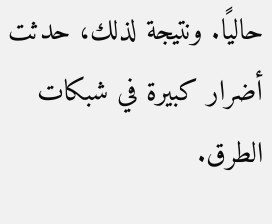حاليًا. ونتيجة لذلك، حدثت أضرار كبيرة في شبكات الطرق.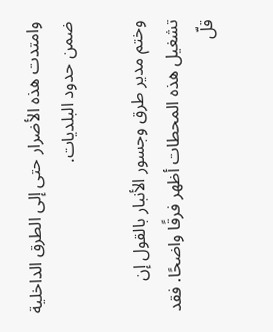وامتدت هذه الأضرار حتى إلى الطرق الداخلية ضمن حدود البلديات.

وختم مدير طرق وجسور الأنبار بالقول إن تشغيل هذه المحطات أظهر فرقًا واضحًا. فقد قلّ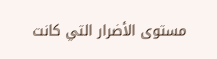مستوى الأضرار التي كانت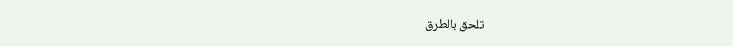تلحق بالطرق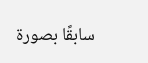سابقًا بصورة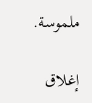ملموسة.

إغلاق